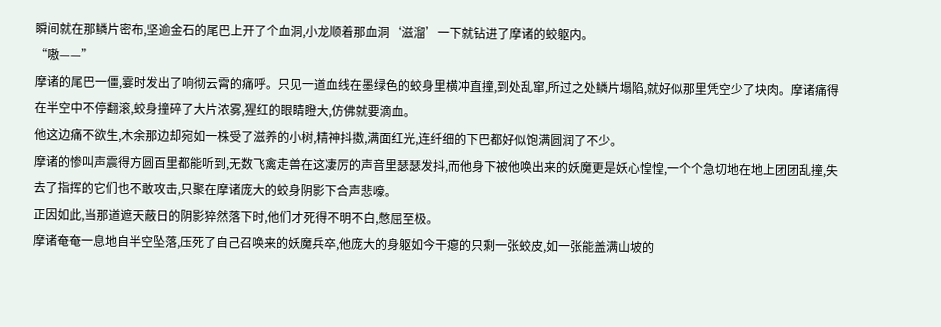瞬间就在那鳞片密布,坚逾金石的尾巴上开了个血洞,小龙顺着那血洞‘滋溜’一下就钻进了摩诸的蛟躯内。
“嗷——”
摩诸的尾巴一僵,霎时发出了响彻云霄的痛呼。只见一道血线在墨绿色的蛟身里横冲直撞,到处乱窜,所过之处鳞片塌陷,就好似那里凭空少了块肉。摩诸痛得在半空中不停翻滚,蛟身撞碎了大片浓雾,猩红的眼睛瞪大,仿佛就要滴血。
他这边痛不欲生,木余那边却宛如一株受了滋养的小树,精神抖擞,满面红光,连纤细的下巴都好似饱满圆润了不少。
摩诸的惨叫声震得方圆百里都能听到,无数飞禽走兽在这凄厉的声音里瑟瑟发抖,而他身下被他唤出来的妖魔更是妖心惶惶,一个个急切地在地上团团乱撞,失去了指挥的它们也不敢攻击,只聚在摩诸庞大的蛟身阴影下合声悲嚎。
正因如此,当那道遮天蔽日的阴影猝然落下时,他们才死得不明不白,憋屈至极。
摩诸奄奄一息地自半空坠落,压死了自己召唤来的妖魔兵卒,他庞大的身躯如今干瘪的只剩一张蛟皮,如一张能盖满山坡的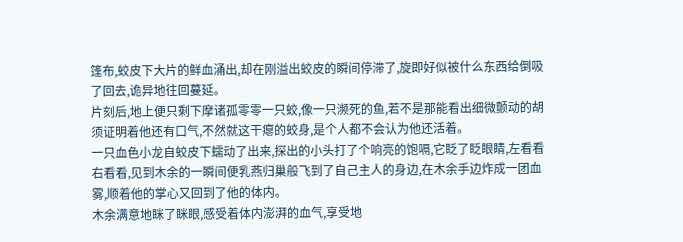篷布,蛟皮下大片的鲜血涌出,却在刚溢出蛟皮的瞬间停滞了,旋即好似被什么东西给倒吸了回去,诡异地往回蔓延。
片刻后,地上便只剩下摩诸孤零零一只蛟,像一只濒死的鱼,若不是那能看出细微颤动的胡须证明着他还有口气,不然就这干瘪的蛟身,是个人都不会认为他还活着。
一只血色小龙自蛟皮下蠕动了出来,探出的小头打了个响亮的饱嗝,它眨了眨眼睛,左看看右看看,见到木余的一瞬间便乳燕归巢般飞到了自己主人的身边,在木余手边炸成一团血雾,顺着他的掌心又回到了他的体内。
木余满意地眯了眯眼,感受着体内澎湃的血气,享受地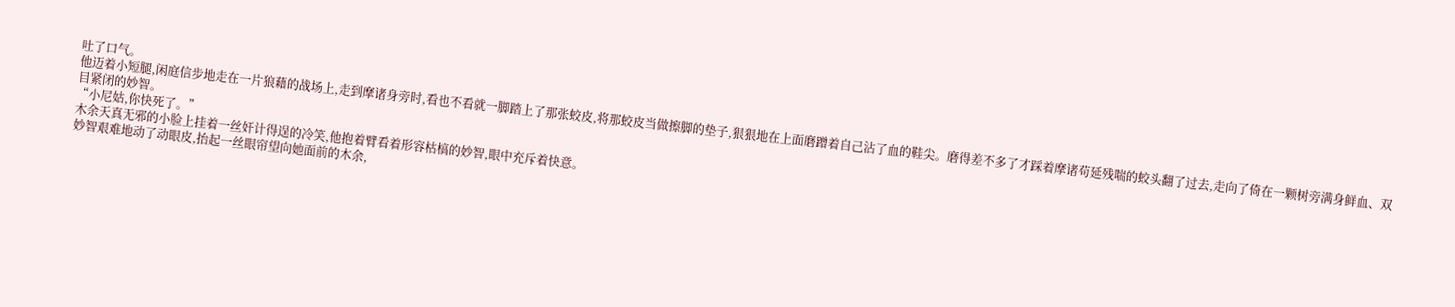吐了口气。
他迈着小短腿,闲庭信步地走在一片狼藉的战场上,走到摩诸身旁时,看也不看就一脚踏上了那张蛟皮,将那蛟皮当做擦脚的垫子,狠狠地在上面磨蹭着自己沾了血的鞋尖。磨得差不多了才踩着摩诸苟延残喘的蛟头翻了过去,走向了倚在一颗树旁满身鲜血、双目紧闭的妙智。
“小尼姑,你快死了。”
木余天真无邪的小脸上挂着一丝奸计得逞的冷笑,他抱着臂看着形容枯槁的妙智,眼中充斥着快意。
妙智艰难地动了动眼皮,抬起一丝眼帘望向她面前的木余,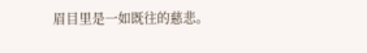眉目里是一如既往的慈悲。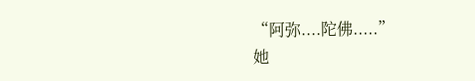“阿弥....陀佛.....”
她